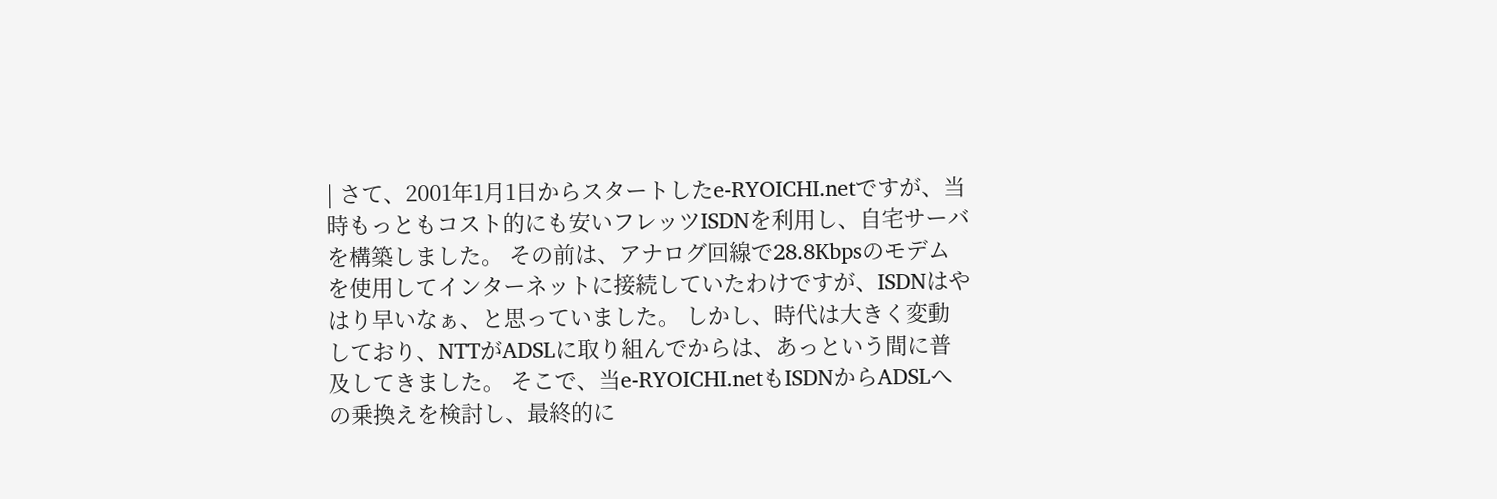| さて、2001年1月1日からスタートしたe-RYOICHI.netですが、当時もっともコスト的にも安いフレッツISDNを利用し、自宅サーバを構築しました。 その前は、アナログ回線で28.8Kbpsのモデムを使用してインターネットに接続していたわけですが、ISDNはやはり早いなぁ、と思っていました。 しかし、時代は大きく変動しており、NTTがADSLに取り組んでからは、あっという間に普及してきました。 そこで、当e-RYOICHI.netもISDNからADSLへの乗換えを検討し、最終的に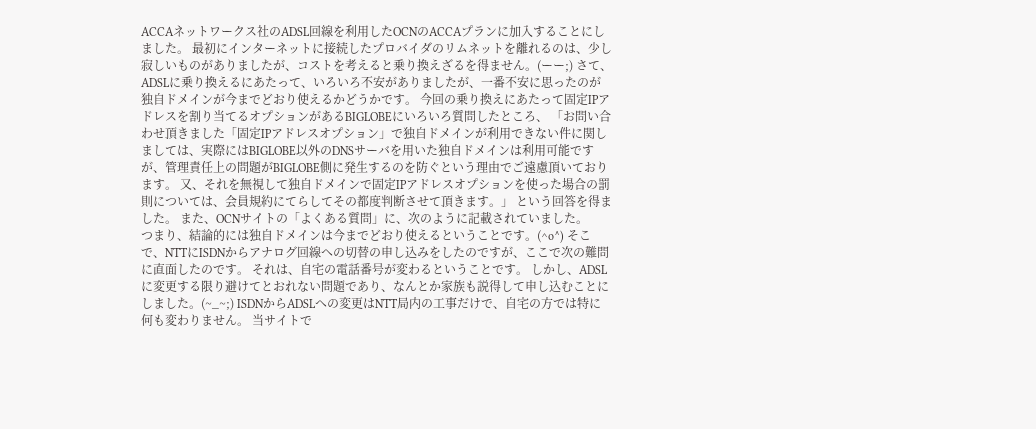ACCAネットワークス社のADSL回線を利用したOCNのACCAプランに加入することにしました。 最初にインターネットに接続したプロバイダのリムネットを離れるのは、少し寂しいものがありましたが、コストを考えると乗り換えざるを得ません。(ーー;) さて、ADSLに乗り換えるにあたって、いろいろ不安がありましたが、一番不安に思ったのが独自ドメインが今までどおり使えるかどうかです。 今回の乗り換えにあたって固定IPアドレスを割り当てるオプションがあるBIGLOBEにいろいろ質問したところ、 「お問い合わせ頂きました「固定IPアドレスオプション」で独自ドメインが利用できない件に関しましては、実際にはBIGLOBE以外のDNSサーバを用いた独自ドメインは利用可能ですが、管理責任上の問題がBIGLOBE側に発生するのを防ぐという理由でご遠慮頂いております。 又、それを無視して独自ドメインで固定IPアドレスオプションを使った場合の罰則については、会員規約にてらしてその都度判断させて頂きます。」 という回答を得ました。 また、OCNサイトの「よくある質問」に、次のように記載されていました。
つまり、結論的には独自ドメインは今までどおり使えるということです。(^o^) そこで、NTTにISDNからアナログ回線への切替の申し込みをしたのですが、ここで次の難問に直面したのです。 それは、自宅の電話番号が変わるということです。 しかし、ADSLに変更する限り避けてとおれない問題であり、なんとか家族も説得して申し込むことにしました。(~_~;) ISDNからADSLへの変更はNTT局内の工事だけで、自宅の方では特に何も変わりません。 当サイトで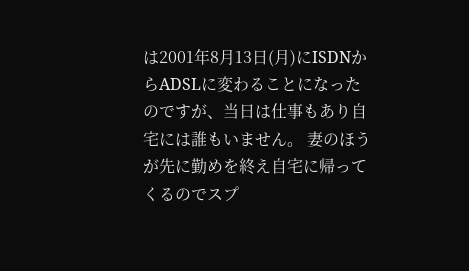は2001年8月13日(月)にISDNからADSLに変わることになったのですが、当日は仕事もあり自宅には誰もいません。 妻のほうが先に勤めを終え自宅に帰ってくるのでスプ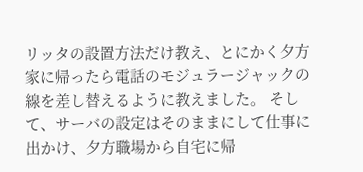リッタの設置方法だけ教え、とにかく夕方家に帰ったら電話のモジュラージャックの線を差し替えるように教えました。 そして、サーバの設定はそのままにして仕事に出かけ、夕方職場から自宅に帰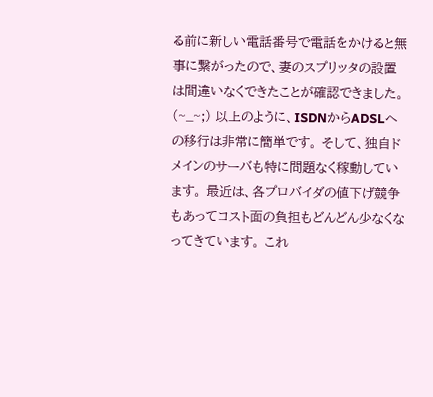る前に新しい電話番号で電話をかけると無事に繋がったので、妻のスプリッタの設置は間違いなくできたことが確認できました。(~_~;) 以上のように、ISDNからADSLへの移行は非常に簡単です。 そして、独自ドメインのサーバも特に問題なく稼動しています。 最近は、各プロバイダの値下げ競争もあってコスト面の負担もどんどん少なくなってきています。 これ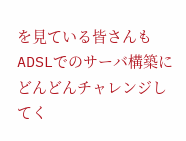を見ている皆さんもADSLでのサーバ構築にどんどんチャレンジしてく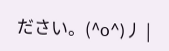ださい。(^o^)丿 |